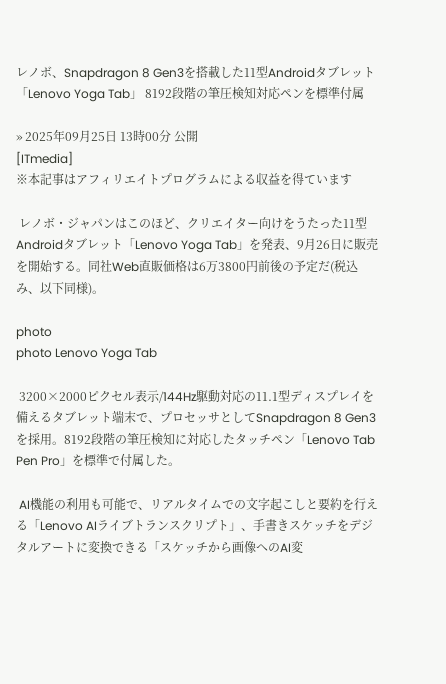レノボ、Snapdragon 8 Gen3を搭載した11型Androidタブレット「Lenovo Yoga Tab」 8192段階の筆圧検知対応ペンを標準付属

» 2025年09月25日 13時00分 公開
[ITmedia]
※本記事はアフィリエイトプログラムによる収益を得ています

 レノボ・ジャパンはこのほど、クリエイター向けをうたった11型Androidタブレット「Lenovo Yoga Tab」を発表、9月26日に販売を開始する。同社Web直販価格は6万3800円前後の予定だ(税込み、以下同様)。

photo
photo Lenovo Yoga Tab

 3200×2000ピクセル表示/144Hz駆動対応の11.1型ディスプレイを備えるタブレット端末で、プロセッサとしてSnapdragon 8 Gen3を採用。8192段階の筆圧検知に対応したタッチペン「Lenovo Tab Pen Pro」を標準で付属した。

 AI機能の利用も可能で、リアルタイムでの文字起こしと要約を行える「Lenovo AIライブトランスクリプト」、手書きスケッチをデジタルアートに変換できる「スケッチから画像へのAI変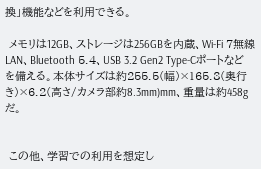換」機能などを利用できる。

 メモリは12GB、ストレージは256GBを内蔵、Wi-Fi 7無線LAN、Bluetooth 5.4、USB 3.2 Gen2 Type-Cポートなどを備える。本体サイズは約255.5(幅)×165.8(奥行き)×6.2(高さ/カメラ部約8.3mm)mm、重量は約458gだ。


 この他、学習での利用を想定し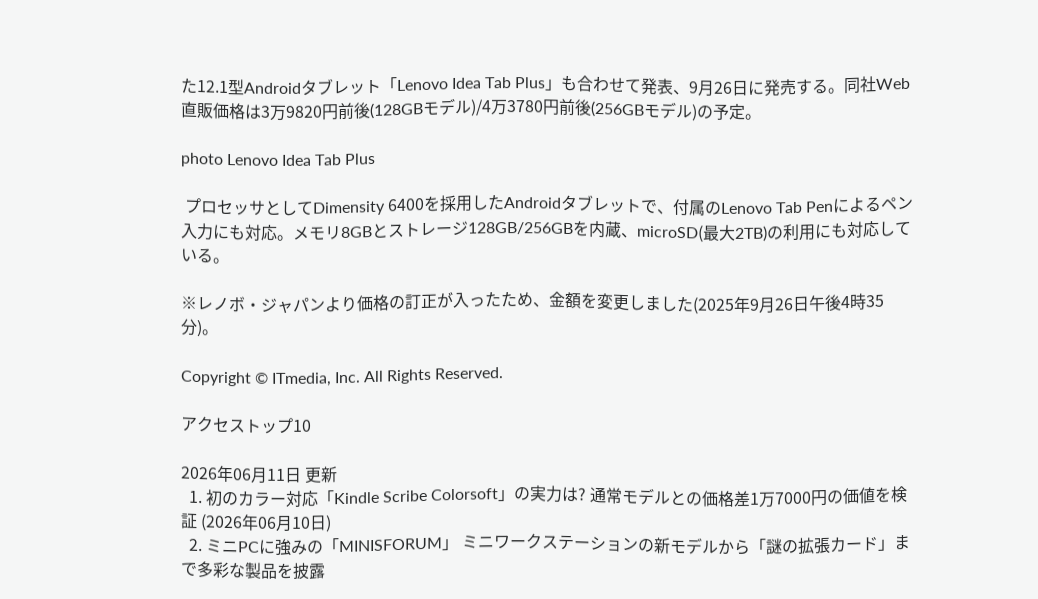た12.1型Androidタブレット「Lenovo Idea Tab Plus」も合わせて発表、9月26日に発売する。同社Web直販価格は3万9820円前後(128GBモデル)/4万3780円前後(256GBモデル)の予定。

photo Lenovo Idea Tab Plus

 プロセッサとしてDimensity 6400を採用したAndroidタブレットで、付属のLenovo Tab Penによるペン入力にも対応。メモリ8GBとストレージ128GB/256GBを内蔵、microSD(最大2TB)の利用にも対応している。

※レノボ・ジャパンより価格の訂正が入ったため、金額を変更しました(2025年9月26日午後4時35分)。

Copyright © ITmedia, Inc. All Rights Reserved.

アクセストップ10

2026年06月11日 更新
  1. 初のカラー対応「Kindle Scribe Colorsoft」の実力は? 通常モデルとの価格差1万7000円の価値を検証 (2026年06月10日)
  2. ミニPCに強みの「MINISFORUM」 ミニワークステーションの新モデルから「謎の拡張カード」まで多彩な製品を披露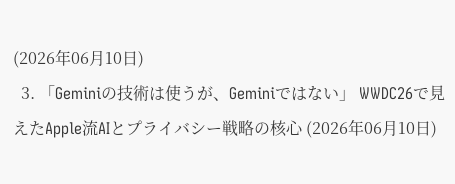(2026年06月10日)
  3. 「Geminiの技術は使うが、Geminiではない」 WWDC26で見えたApple流AIとプライバシー戦略の核心 (2026年06月10日)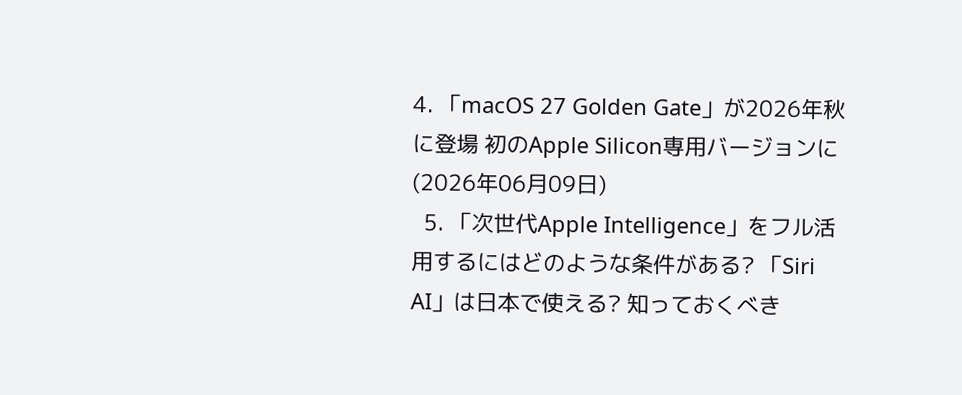4. 「macOS 27 Golden Gate」が2026年秋に登場 初のApple Silicon専用バージョンに (2026年06月09日)
  5. 「次世代Apple Intelligence」をフル活用するにはどのような条件がある? 「Siri AI」は日本で使える? 知っておくべき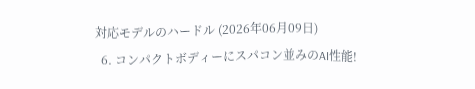対応モデルのハードル (2026年06月09日)
  6. コンパクトボディーにスパコン並みのAI性能!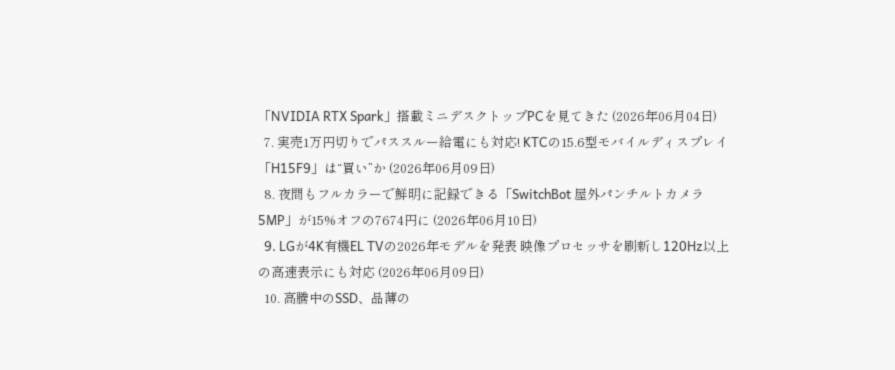「NVIDIA RTX Spark」搭載ミニデスクトップPCを見てきた (2026年06月04日)
  7. 実売1万円切りでパススルー給電にも対応! KTCの15.6型モバイルディスプレイ「H15F9」は“買い”か (2026年06月09日)
  8. 夜間もフルカラーで鮮明に記録できる「SwitchBot 屋外パンチルトカメラ 5MP」が15%オフの7674円に (2026年06月10日)
  9. LGが4K有機EL TVの2026年モデルを発表 映像プロセッサを刷新し120Hz以上の高速表示にも対応 (2026年06月09日)
  10. 高騰中のSSD、品薄の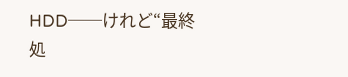HDD──けれど“最終処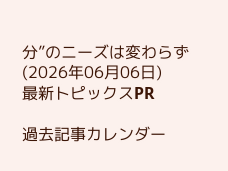分”のニーズは変わらず (2026年06月06日)
最新トピックスPR

過去記事カレンダー